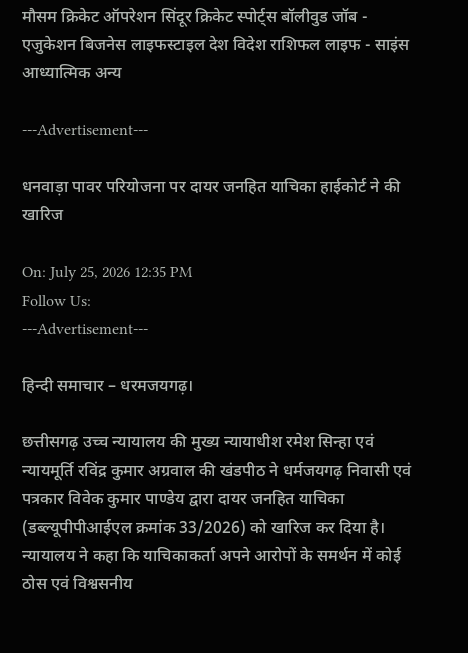मौसम क्रिकेट ऑपरेशन सिंदूर क्रिकेट स्पोर्ट्स बॉलीवुड जॉब - एजुकेशन बिजनेस लाइफस्टाइल देश विदेश राशिफल लाइफ - साइंस आध्यात्मिक अन्य

---Advertisement---

धनवाड़ा पावर परियोजना पर दायर जनहित याचिका हाईकोर्ट ने की खारिज

On: July 25, 2026 12:35 PM
Follow Us:
---Advertisement---

हिन्दी समाचार – धरमजयगढ़।

छत्तीसगढ़ उच्च न्यायालय की मुख्य न्यायाधीश रमेश सिन्हा एवं न्यायमूर्ति रविंद्र कुमार अग्रवाल की खंडपीठ ने धर्मजयगढ़ निवासी एवं पत्रकार विवेक कुमार पाण्डेय द्वारा दायर जनहित याचिका (डब्ल्यूपीपीआईएल क्रमांक 33/2026) को खारिज कर दिया है। न्यायालय ने कहा कि याचिकाकर्ता अपने आरोपों के समर्थन में कोई ठोस एवं विश्वसनीय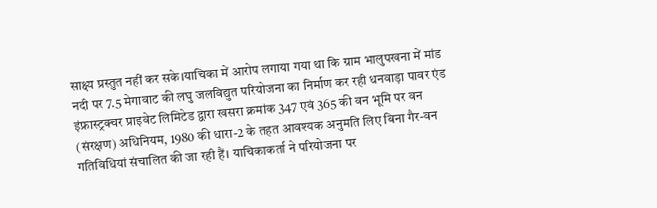साक्ष्य प्रस्तुत नहीं कर सके।याचिका में आरोप लगाया गया था कि ग्राम भालुपखना में मांड नदी पर 7.5 मेगावाट की लघु जलविद्युत परियोजना का निर्माण कर रही धनवाड़ा पावर एंड इंफ्रास्ट्रक्चर प्राइवेट लिमिटेड द्वारा खसरा क्रमांक 347 एवं 365 की वन भूमि पर वन (संरक्षण) अधिनियम, 1980 की धारा-2 के तहत आवश्यक अनुमति लिए बिना गैर-वन गतिविधियां संचालित की जा रही हैं। याचिकाकर्ता ने परियोजना पर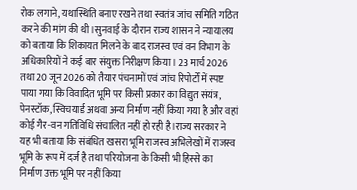रोक लगाने, यथास्थिति बनाए रखने तथा स्वतंत्र जांच समिति गठित करने की मांग की थी।सुनवाई के दौरान राज्य शासन ने न्यायालय को बताया कि शिकायत मिलने के बाद राजस्व एवं वन विभाग के अधिकारियों ने कई बार संयुक्त निरीक्षण किया। 23 मार्च 2026 तथा 20 जून 2026 को तैयार पंचनामों एवं जांच रिपोर्टों में स्पष्ट पाया गया कि विवादित भूमि पर किसी प्रकार का विद्युत संयंत्र, पेनस्टॉक, स्विचयार्ड अथवा अन्य निर्माण नहीं किया गया है और वहां कोई गैर-वन गतिविधि संचालित नहीं हो रही है।राज्य सरकार ने यह भी बताया कि संबंधित खसरा भूमि राजस्व अभिलेखों में राजस्व भूमि के रूप में दर्ज है तथा परियोजना के किसी भी हिस्से का निर्माण उक्त भूमि पर नहीं किया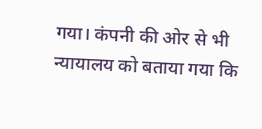गया। कंपनी की ओर से भी न्यायालय को बताया गया कि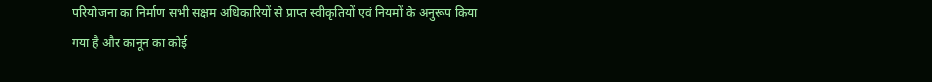परियोजना का निर्माण सभी सक्षम अधिकारियों से प्राप्त स्वीकृतियों एवं नियमों के अनुरूप किया गया है और कानून का कोई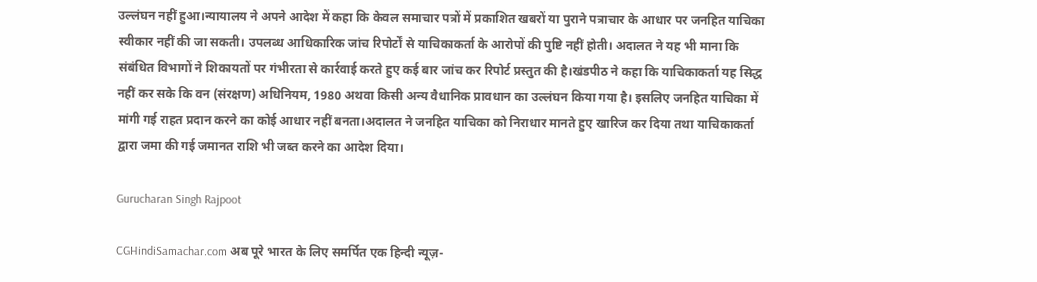उल्लंघन नहीं हुआ।न्यायालय ने अपने आदेश में कहा कि केवल समाचार पत्रों में प्रकाशित खबरों या पुराने पत्राचार के आधार पर जनहित याचिका स्वीकार नहीं की जा सकती। उपलब्ध आधिकारिक जांच रिपोर्टों से याचिकाकर्ता के आरोपों की पुष्टि नहीं होती। अदालत ने यह भी माना कि संबंधित विभागों ने शिकायतों पर गंभीरता से कार्रवाई करते हुए कई बार जांच कर रिपोर्ट प्रस्तुत की है।खंडपीठ ने कहा कि याचिकाकर्ता यह सिद्ध नहीं कर सके कि वन (संरक्षण) अधिनियम, 1980 अथवा किसी अन्य वैधानिक प्रावधान का उल्लंघन किया गया है। इसलिए जनहित याचिका में मांगी गई राहत प्रदान करने का कोई आधार नहीं बनता।अदालत ने जनहित याचिका को निराधार मानते हुए खारिज कर दिया तथा याचिकाकर्ता द्वारा जमा की गई जमानत राशि भी जब्त करने का आदेश दिया।

Gurucharan Singh Rajpoot

CGHindiSamachar.com अब पूरे भारत के लिए समर्पित एक हिन्दी न्यूज़-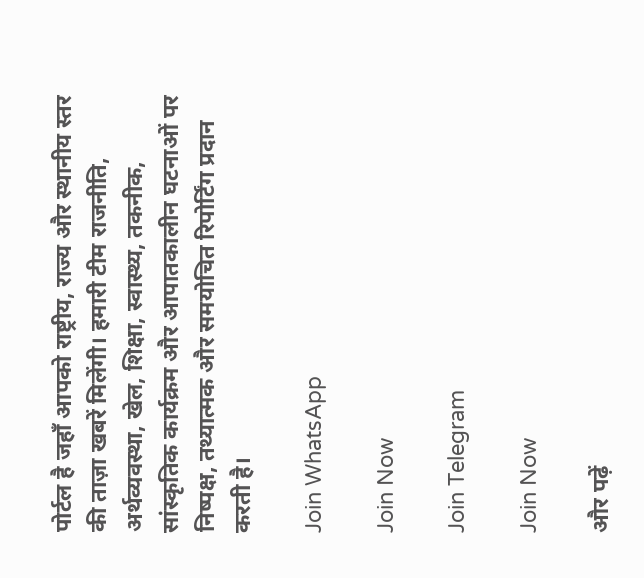पोर्टल है जहाँ आपको राष्ट्रीय, राज्य और स्थानीय स्तर की ताज़ा खबरें मिलेंगी। हमारी टीम राजनीति, अर्थव्यवस्था, खेल, शिक्षा, स्वास्थ्य, तकनीक, सांस्कृतिक कार्यक्रम और आपातकालीन घटनाओं पर निष्पक्ष, तथ्यात्मक और समयोचित रिपोर्टिंग प्रदान करती है।

Join WhatsApp

Join Now

Join Telegram

Join Now

और पढ़ें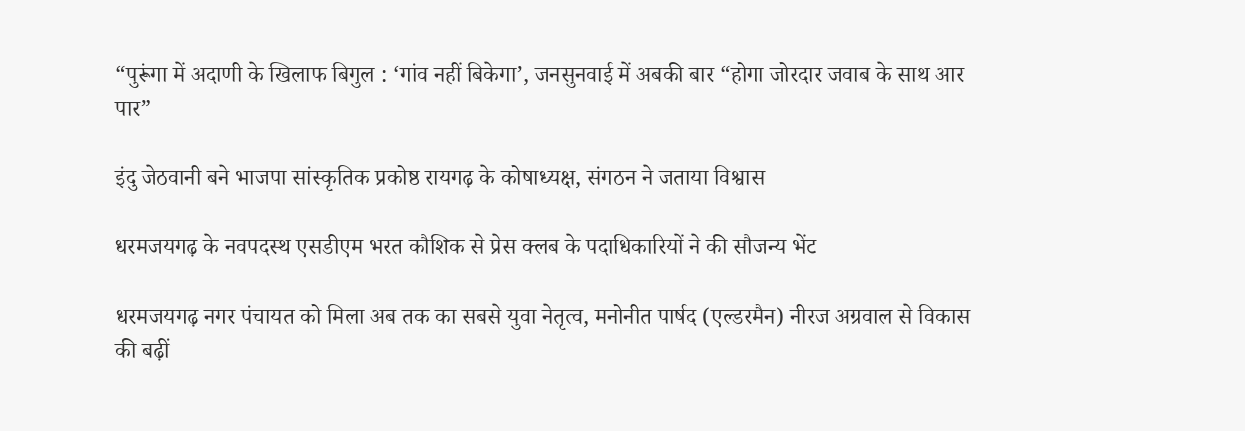“पुरूंगा में अदाणी के खिलाफ बिगुल : ‘गांव नहीं बिकेगा’, जनसुनवाई में अबकी बार “होगा जोरदार जवाब के साथ आर पार”

इंदु जेठवानी बने भाजपा सांस्कृतिक प्रकोष्ठ रायगढ़ के कोषाध्यक्ष, संगठन ने जताया विश्वास

धरमजयगढ़ के नवपदस्थ एसडीएम भरत कौशिक से प्रेस क्लब के पदाधिकारियों ने की सौजन्य भेंट

धरमजयगढ़ नगर पंचायत को मिला अब तक का सबसे युवा नेतृत्व, मनोनीत पार्षद (एल्डरमैन) नीरज अग्रवाल से विकास की बढ़ीं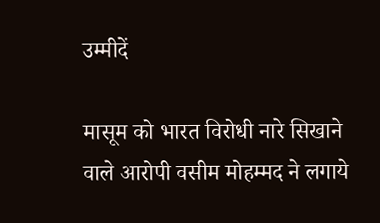उम्मीदें

मासूम को भारत विरोधी नारे सिखाने वाले आरोपी वसीम मोहम्मद ने लगाये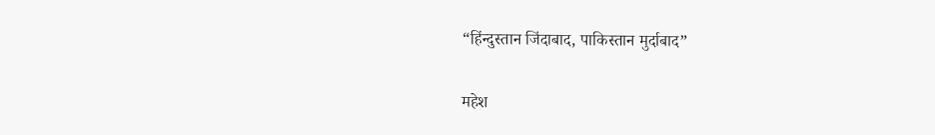“हिंन्दुस्तान जिंदाबाद, पाकिस्तान मुर्दाबाद”

महेश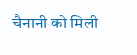चैनानी को मिली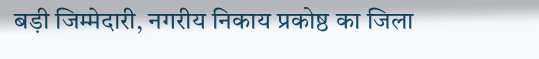बड़ी जिम्मेदारी, नगरीय निकाय प्रकोष्ठ का जिला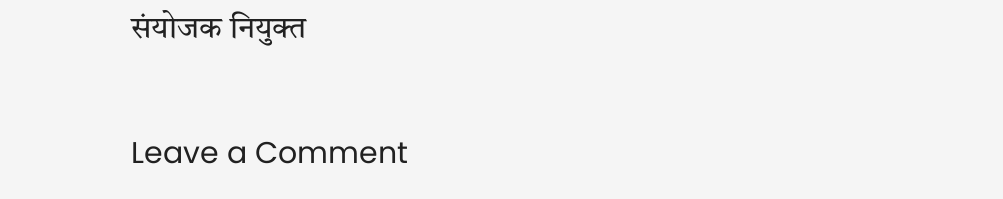संयोजक नियुक्त

Leave a Comment